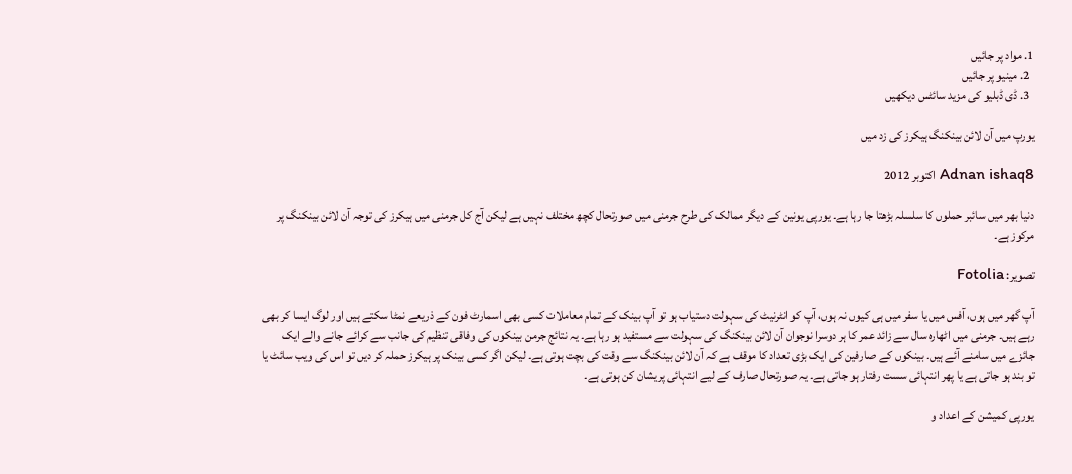1. مواد پر جائیں
  2. مینیو پر جائیں
  3. ڈی ڈبلیو کی مزید سائٹس دیکھیں

یورپ میں آن لائن بینکنگ ہیکرز کی زد میں

Adnan ishaq8 اکتوبر 2012

دنیا بھر میں سائبر حملوں کا سلسلہ بڑھتا جا رہا ہے۔ یورپی یونین کے دیگر ممالک کی طرح جرمنی میں صورتحال کچھ مختلف نہیں ہے لیکن آج کل جرمنی میں ہیکرز کی توجہ آن لائن بینکنگ پر مرکوز ہے۔

تصویر: Fotolia

آپ گھر میں ہوں، آفس میں یا سفر میں ہی کیوں نہ ہوں، آپ کو انٹرنیٹ کی سہولت دستیاب ہو تو آپ بینک کے تمام معاملات کسی بھی اسمارٹ فون کے ذریعے نمٹا سکتے ہیں اور لوگ ایسا کر بھی رہے ہیں۔ جرمنی میں اٹھارہ سال سے زائد عمر کا ہر دوسرا نوجوان آن لائن بینکنگ کی سہولت سے مستفید ہو رہا ہے۔ یہ نتائج جرمن بینکوں کی وفاقی تنظیم کی جانب سے کرائے جانے والے ایک جائزے میں سامنے آئے ہیں۔ بینکوں کے صارفین کی ایک بڑی تعداد کا موقف ہے کہ آن لائن بینکنگ سے وقت کی بچت ہوتی ہے۔ لیکن اگر کسی بینک پر ہیکرز حملہ کر دیں تو اس کی ویب سائٹ یا تو بند ہو جاتی ہے یا پھر انتہائی سست رفتار ہو جاتی ہے۔ یہ صورتحال صارف کے لیے انتہائی پریشان کن ہوتی ہے۔

یورپی کمیشن کے اعداد و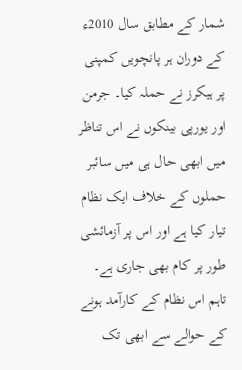شمار کے مطابق سال 2010ء کے دوران ہر پانچویں کمپنی پر ہیکرز نے حملہ کیا۔ جرمن اور یورپی بینکوں نے اس تناظر میں ابھی حال ہی میں سائبر حملوں کے خلاف ایک نظام تیار کیا ہے اور اس پر آزمائشی طور پر کام بھی جاری ہے۔ تاہم اس نظام کے کارآمد ہونے کے حوالے سے ابھی تک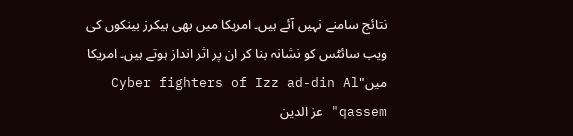نتائج سامنے نہیں آئے ہیں۔ امریکا میں بھی ہیکرز بینکوں کی ویب سائٹس کو نشانہ بنا کر ان پر اثر انداز ہوتے ہیں۔ امریکا میں"Cyber fighters of Izz ad-din Al qassem" عز الدين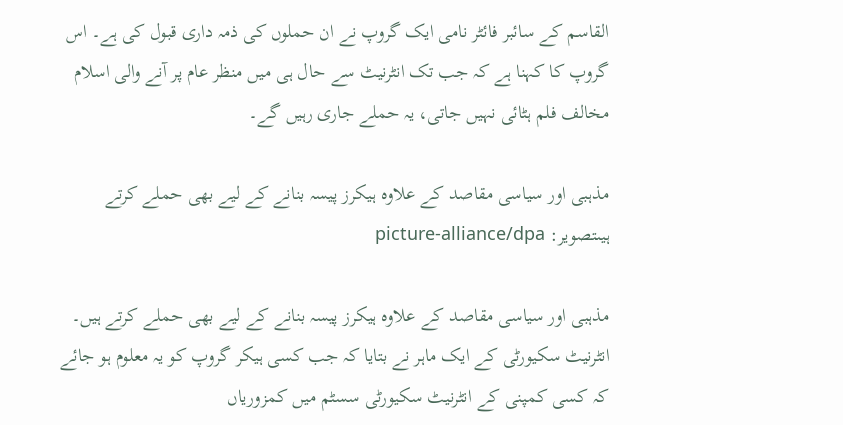القاسم کے سائبر فائٹر نامی ایک گروپ نے ان حملوں کی ذمہ داری قبول کی ہے۔ اس گروپ کا کہنا ہے کہ جب تک انٹرنیٹ سے حال ہی میں منظر عام پر آنے والی اسلام مخالف فلم ہٹائی نہیں جاتی، یہ حملے جاری رہیں گے۔

مذہبی اور سیاسی مقاصد کے علاوہ ہیکرز پیسہ بنانے کے لیے بھی حملے کرتے ہیںتصویر: picture-alliance/dpa

مذہبی اور سیاسی مقاصد کے علاوہ ہیکرز پیسہ بنانے کے لیے بھی حملے کرتے ہیں۔ انٹرنیٹ سکیورٹی کے ایک ماہر نے بتایا کہ جب کسی ہیکر گروپ کو یہ معلوم ہو جائے کہ کسی کمپنی کے انٹرنیٹ سکیورٹی سسٹم میں کمزوریاں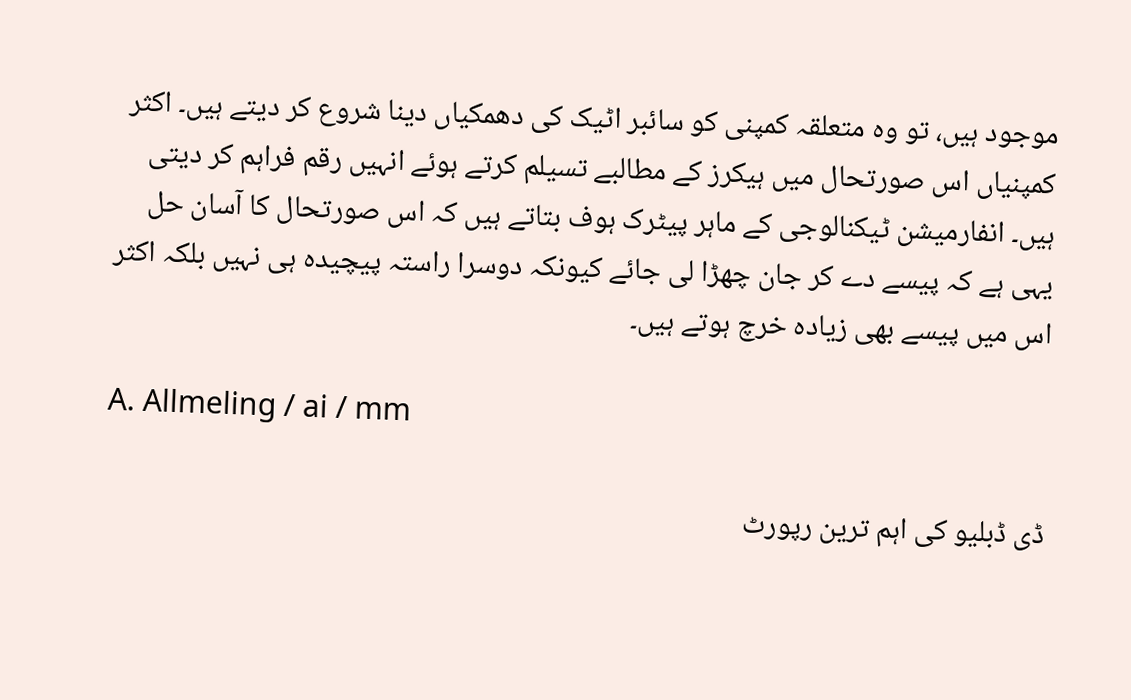موجود ہیں، تو وہ متعلقہ کمپنی کو سائبر اٹیک کی دھمکیاں دینا شروع کر دیتے ہیں۔ اکثر کمپنیاں اس صورتحال میں ہیکرز کے مطالبے تسیلم کرتے ہوئے انہیں رقم فراہم کر دیتی ہیں۔ انفارمیشن ٹیکنالوجی کے ماہر پیٹرک ہوف بتاتے ہیں کہ اس صورتحال کا آسان حل یہی ہے کہ پیسے دے کر جان چھڑا لی جائے کیونکہ دوسرا راستہ پیچیدہ ہی نہیں بلکہ اکثر اس میں پیسے بھی زیادہ خرچ ہوتے ہیں۔

A. Allmeling / ai / mm

ڈی ڈبلیو کی اہم ترین رپورٹ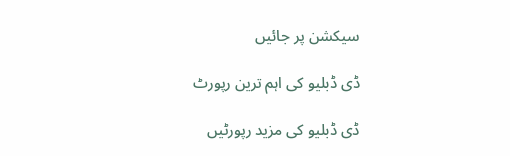سیکشن پر جائیں

ڈی ڈبلیو کی اہم ترین رپورٹ

ڈی ڈبلیو کی مزید رپورٹیں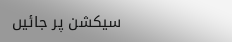سیکشن پر جائیں